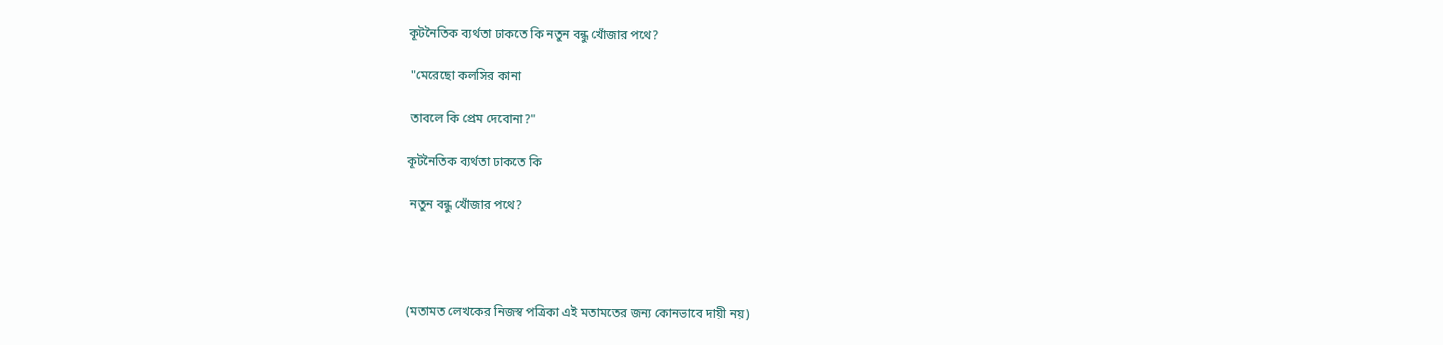কূটনৈতিক ব্যর্থতা ঢাকতে কি নতুন বন্ধু খোঁজার পথে?

 "মেরেছো কলসির কানা

 তাবলে কি প্রেম দেবোনা?"

কূটনৈতিক ব্যর্থতা ঢাকতে কি

 নতুন বন্ধু খোঁজার পথে?




(মতামত লেখকের নিজস্ব পত্রিকা এই মতামতের জন্য কোনভাবে দায়ী নয়)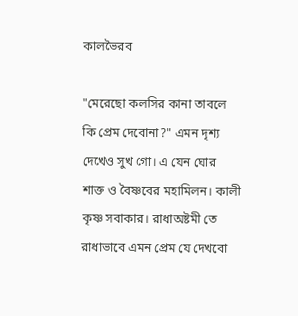কালভৈরব

"মেরেছো কলসির কানা তাবলে কি প্রেম দেবোনা?" এমন দৃশ্য দেখেও সুখ গো। এ যেন ঘোর শাক্ত ও বৈষ্ণবের মহামিলন। কালী কৃষ্ণ সবাকার। রাধাঅষ্টমী তে রাধাভাবে এমন প্রেম যে দেখবো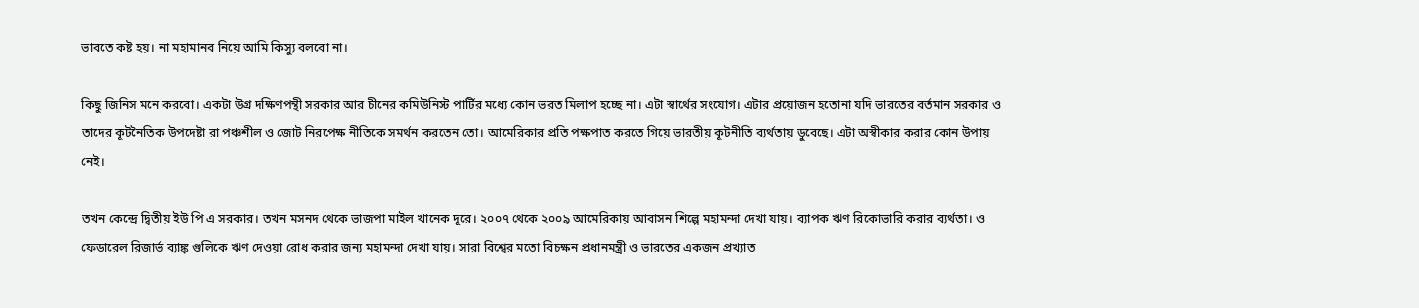ভাবতে কষ্ট হয়। না মহামানব নিয়ে আমি কিস্যু বলবো না।

কিছু জিনিস মনে করবো। একটা উগ্র দক্ষিণপন্থী সরকার আর চীনের কমিউনিস্ট পার্টির মধ্যে কোন ভরত মিলাপ হচ্ছে না। এটা স্বার্থের সংযোগ। এটার প্রয়োজন হতোনা যদি ভারতের বর্তমান সরকার ও তাদের কূটনৈতিক উপদেষ্টা রা পঞ্চশীল ও জোট নিরপেক্ষ নীতিকে সমর্থন করতেন তো। আমেরিকার প্রতি পক্ষপাত করতে গিয়ে ভারতীয় কূটনীতি ব্যর্থতায় ডুবেছে। এটা অস্বীকার করার কোন উপায় নেই।

তখন কেন্দ্রে দ্বিতীয় ইউ পি এ সরকার। তখন মসনদ থেকে ভাজপা মাইল খানেক দূরে। ২০০৭ থেকে ২০০৯ আমেরিকায় আবাসন শিল্পে মহামন্দা দেখা যায়। ব্যাপক ঋণ রিকোভারি করার ব্যর্থতা। ও ফেডারেল রিজার্ভ ব্যাঙ্ক গুলিকে ঋণ দেওয়া রোধ করার জন্য মহামন্দা দেখা যায়। সারা বিশ্বের মতো বিচক্ষন প্রধানমন্ত্রী ও ভারতের একজন প্ৰখ্যাত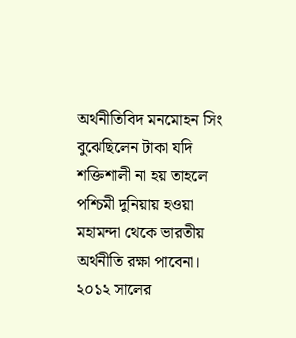অর্থনীতিবিদ মনমোহন সিং বুঝেছিলেন টাকা যদি শক্তিশালী না হয় তাহলে পশ্চিমী দুনিয়ায় হওয়া মহামন্দা থেকে ভারতীয় অর্থনীতি রক্ষা পাবেনা। ২০১২ সালের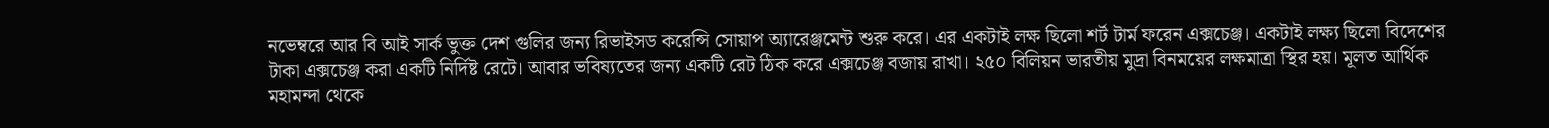নভেম্বরে আর বি আই সার্ক ভুক্ত দেশ গুলির জন্য রিভাইসড করেন্সি সোয়াপ অ্যারেঞ্জমেন্ট শুরু করে। এর একটাই লক্ষ ছিলো শর্ট টার্ম ফরেন এক্সচেঞ্জ। একটাই লক্ষ্য ছিলো বিদেশের টাকা এক্সচেঞ্জ করা একটি নির্দিষ্ট রেটে। আবার ভবিষ্যতের জন্য একটি রেট ঠিক করে এক্সচেঞ্জ বজায় রাখা। ২৫০ বিলিয়ন ভারতীয় মুদ্রা বিনময়ের লক্ষমাত্রা স্থির হয়। মূলত আর্থিক মহামন্দা থেকে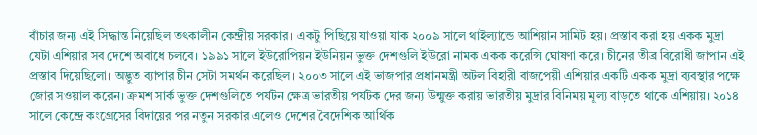বাঁচার জন্য এই সিদ্ধান্ত নিয়েছিল তৎকালীন কেন্দ্রীয় সরকার। একটু পিছিয়ে যাওয়া যাক ২০০৯ সালে থাইল্যান্ডে আশিয়ান সামিট হয়। প্রস্তাব করা হয় একক মুদ্রা যেটা এশিয়ার সব দেশে অবাধে চলবে। ১৯৯১ সালে ইউরোপিয়ন ইউনিয়ন ভুক্ত দেশগুলি ইউরো নামক একক করেন্সি ঘোষণা করে। চীনের তীব্র বিরোধী জাপান এই প্রস্তাব দিয়েছিলো। অদ্ভুত ব্যাপার চীন সেটা সমর্থন করেছিল। ২০০৩ সালে এই ভাজপার প্রধানমন্ত্রী অটল বিহারী বাজপেয়ী এশিয়ার একটি একক মুদ্রা ব্যবস্থার পক্ষে জোর সওয়াল করেন। ক্রমশ সার্ক ভুক্ত দেশগুলিতে পর্যটন ক্ষেত্র ভারতীয় পর্যটক দের জন্য উন্মুক্ত করায় ভারতীয় মুদ্রার বিনিময় মূল্য বাড়তে থাকে এশিয়ায়। ২০১৪ সালে কেন্দ্রে কংগ্রেসের বিদায়ের পর নতুন সরকার এলেও দেশের বৈদেশিক আর্থিক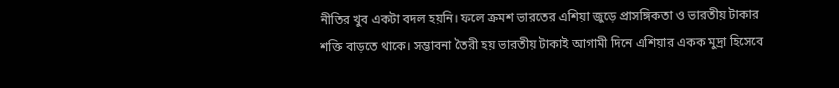নীতির খুব একটা বদল হয়নি। ফলে ক্রমশ ভারতের এশিয়া জুড়ে প্রাসঙ্গিকতা ও ভারতীয় টাকার শক্তি বাড়তে থাকে। সম্ভাবনা তৈরী হয় ভারতীয় টাকাই আগামী দিনে এশিয়ার একক মুদ্রা হিসেবে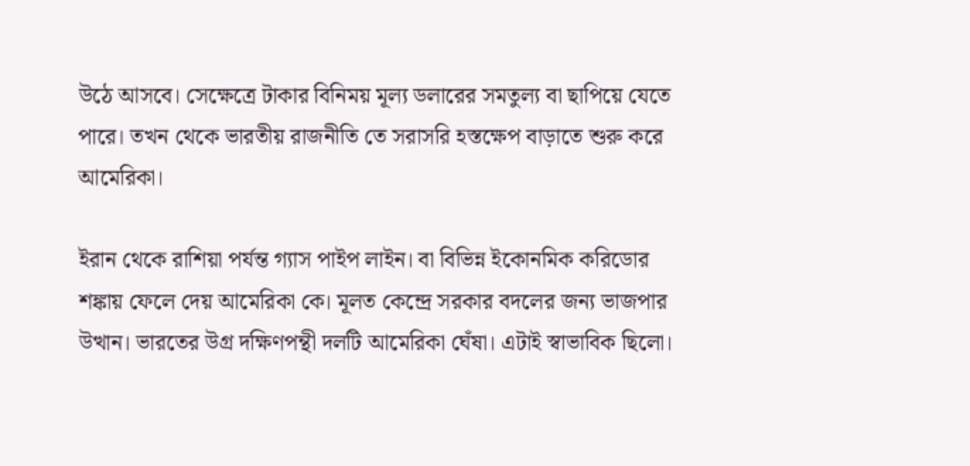উঠে আসবে। সেক্ষেত্রে টাকার বিনিময় মূল্য ডলারের সমতুল্য বা ছাপিয়ে যেতে পারে। তখন থেকে ভারতীয় রাজনীতি তে সরাসরি হস্তক্ষেপ বাড়াতে শুরু করে আমেরিকা।

ইরান থেকে রাশিয়া পর্যন্ত গ্যাস পাইপ লাইন। বা বিভিন্ন ইকোনমিক করিডোর শঙ্কায় ফেলে দেয় আমেরিকা কে। মূলত কেন্দ্রে সরকার বদলের জন্য ভাজপার উত্থান। ভারতের উগ্র দক্ষিণপন্থী দলটি আমেরিকা ঘেঁষা। এটাই স্বাভাবিক ছিলো।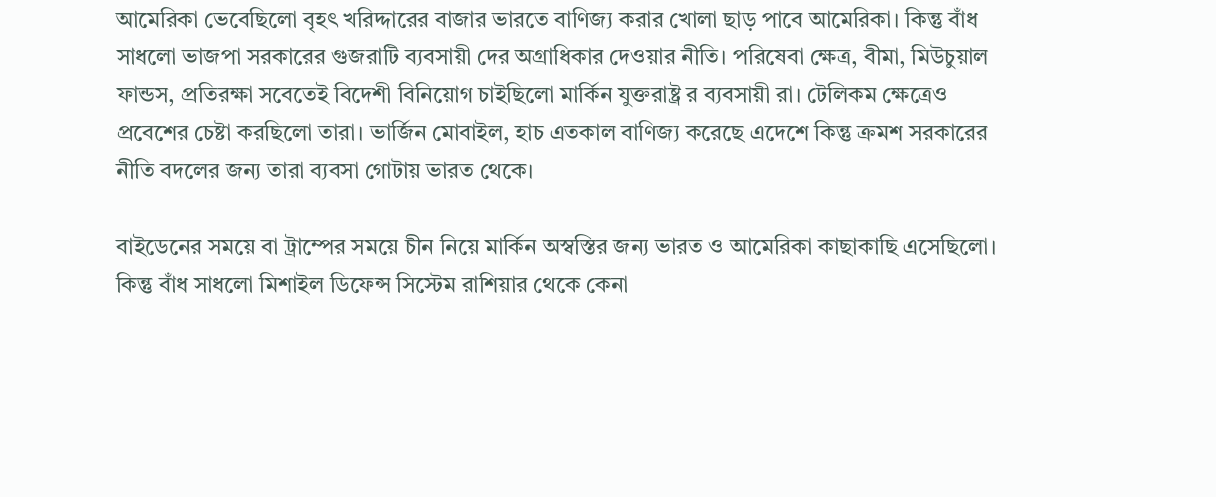আমেরিকা ভেবেছিলো বৃহৎ খরিদ্দারের বাজার ভারতে বাণিজ্য করার খোলা ছাড় পাবে আমেরিকা। কিন্তু বাঁধ সাধলো ভাজপা সরকারের গুজরাটি ব্যবসায়ী দের অগ্রাধিকার দেওয়ার নীতি। পরিষেবা ক্ষেত্র, বীমা, মিউচুয়াল ফান্ডস, প্রতিরক্ষা সবেতেই বিদেশী বিনিয়োগ চাইছিলো মার্কিন যুক্তরাষ্ট্র র ব্যবসায়ী রা। টেলিকম ক্ষেত্রেও প্রবেশের চেষ্টা করছিলো তারা। ভার্জিন মোবাইল, হাচ এতকাল বাণিজ্য করেছে এদেশে কিন্তু ক্রমশ সরকারের নীতি বদলের জন্য তারা ব্যবসা গোটায় ভারত থেকে।

বাইডেনের সময়ে বা ট্রাম্পের সময়ে চীন নিয়ে মার্কিন অস্বস্তির জন্য ভারত ও আমেরিকা কাছাকাছি এসেছিলো। কিন্তু বাঁধ সাধলো মিশাইল ডিফেন্স সিস্টেম রাশিয়ার থেকে কেনা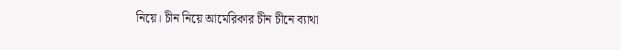নিয়ে। চীন নিয়ে আমেরিকার চীন চীনে ব্যাথা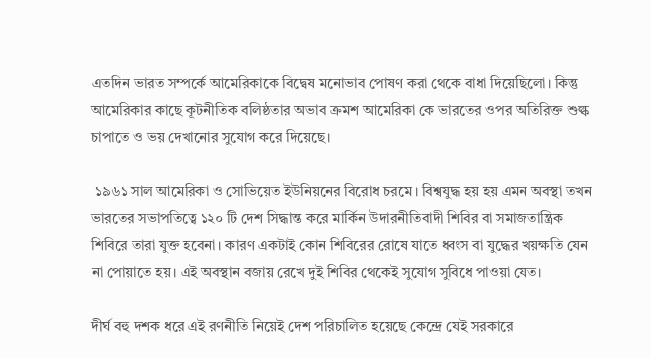এতদিন ভারত সম্পর্কে আমেরিকাকে বিদ্বেষ মনোভাব পোষণ করা থেকে বাধা দিয়েছিলো। কিন্তু আমেরিকার কাছে কূটনীতিক বলিষ্ঠতার অভাব ক্রমশ আমেরিকা কে ভারতের ওপর অতিরিক্ত শুল্ক চাপাতে ও ভয় দেখানোর সুযোগ করে দিয়েছে।

 ১৯৬১ সাল আমেরিকা ও সোভিয়েত ইউনিয়নের বিরোধ চরমে। বিশ্বযুদ্ধ হয় হয় এমন অবস্থা তখন ভারতের সভাপতিত্বে ১২০ টি দেশ সিদ্ধান্ত করে মার্কিন উদারনীতিবাদী শিবির বা সমাজতান্ত্রিক শিবিরে তারা যুক্ত হবেনা। কারণ একটাই কোন শিবিরের রোষে যাতে ধ্বংস বা যুদ্ধের খয়ক্ষতি যেন না পোয়াতে হয়। এই অবস্থান বজায় রেখে দুই শিবির থেকেই সুযোগ সুবিধে পাওয়া যেত।

দীর্ঘ বহু দশক ধরে এই রণনীতি নিয়েই দেশ পরিচালিত হয়েছে কেন্দ্রে যেই সরকারে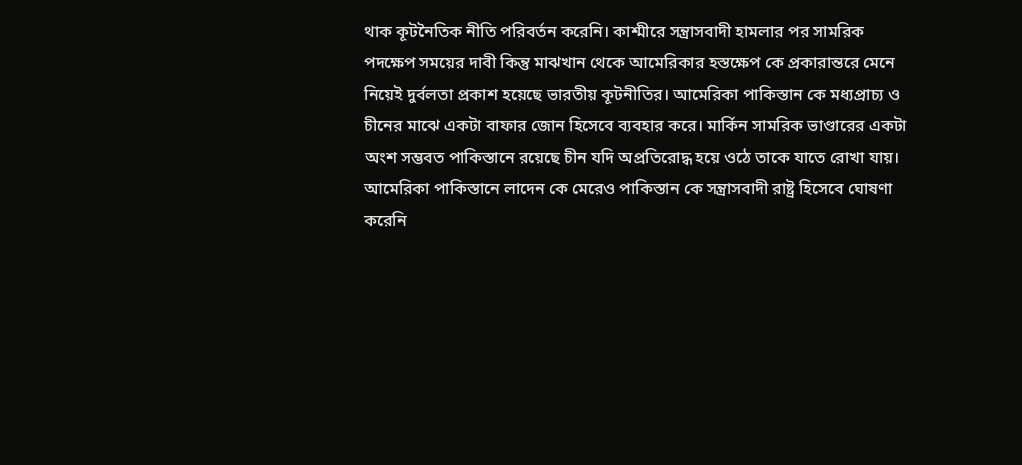থাক কূটনৈতিক নীতি পরিবর্তন করেনি। কাশ্মীরে সন্ত্রাসবাদী হামলার পর সামরিক পদক্ষেপ সময়ের দাবী কিন্তু মাঝখান থেকে আমেরিকার হস্তক্ষেপ কে প্রকারান্তরে মেনে নিয়েই দুর্বলতা প্রকাশ হয়েছে ভারতীয় কূটনীতির। আমেরিকা পাকিস্তান কে মধ্যপ্রাচ্য ও চীনের মাঝে একটা বাফার জোন হিসেবে ব্যবহার করে। মার্কিন সামরিক ভাণ্ডারের একটা অংশ সম্ভবত পাকিস্তানে রয়েছে চীন যদি অপ্রতিরোদ্ধ হয়ে ওঠে তাকে যাতে রোখা যায়। আমেরিকা পাকিস্তানে লাদেন কে মেরেও পাকিস্তান কে সন্ত্রাসবাদী রাষ্ট্র হিসেবে ঘোষণা করেনি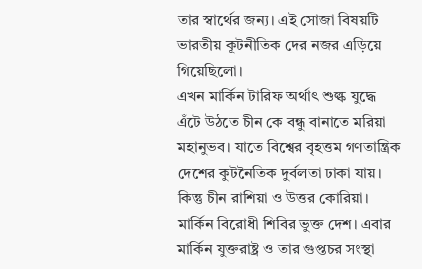তার স্বার্থের জন্য। এই সোজা বিষয়টি ভারতীয় কূটনীতিক দের নজর এড়িয়ে গিয়েছিলো।
এখন মার্কিন টারিফ অর্থাৎ শুল্ক যুদ্ধে এঁটে উঠতে চীন কে বন্ধু বানাতে মরিয়া মহানুভব। যাতে বিশ্বের বৃহত্তম গণতান্ত্রিক দেশের কুটনৈতিক দুর্বলতা ঢাকা যায়। কিন্তু চীন রাশিয়া ও উত্তর কোরিয়া। মার্কিন বিরোধী শিবির ভুক্ত দেশ। এবার মার্কিন যুক্তরাষ্ট্র ও তার গুপ্তচর সংস্থা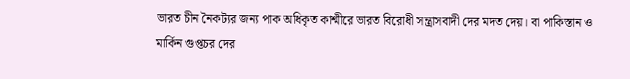ভারত চীন নৈকট্যর জন্য পাক অধিকৃত কাশ্মীরে ভারত বিরোধী সন্ত্রাসবাদী দের মদত দেয়। বা পাকিস্তান ও মার্কিন গুপ্তচর দের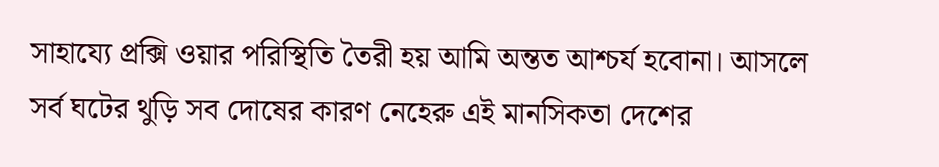সাহায্যে প্রক্সি ওয়ার পরিস্থিতি তৈরী হয় আমি অন্তত আশ্চর্য হবোনা। আসলে সর্ব ঘটের থুড়ি সব দোষের কারণ নেহেরু এই মানসিকতা দেশের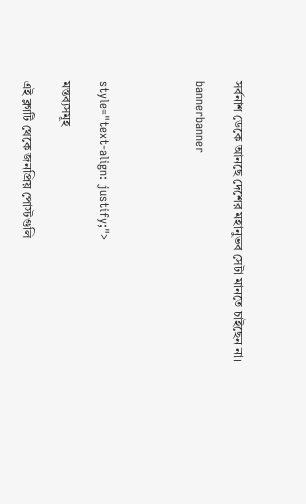সর্বনাশ ডেকে আনছে দেশের মহানুভব সেটা মানতে চাইছেন না।

bannerbanner




style="text-align: justify;">

মন্তব্যসমূহ

এই ব্লগটি থেকে জনপ্রিয় পোস্টগুলি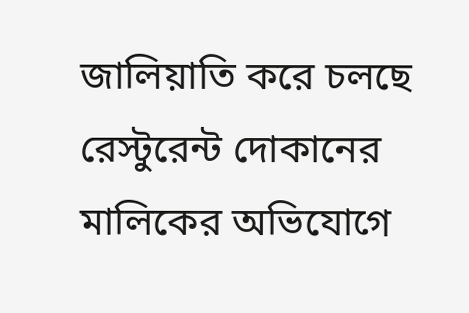জালিয়াতি করে চলছে রেস্টুরেন্ট দোকানের মালিকের অভিযোগে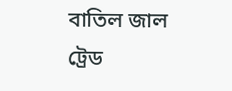বাতিল জাল ট্রেড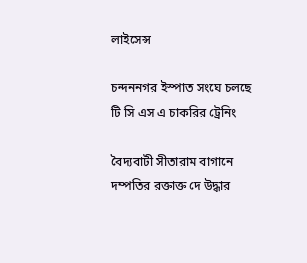লাইসেন্স

চন্দননগর ইস্পাত সংঘে চলছে টি সি এস এ চাকরির ট্রেনিং

বৈদ্যবাটী সীতারাম বাগানে দম্পতির রক্তাক্ত দে উদ্ধার